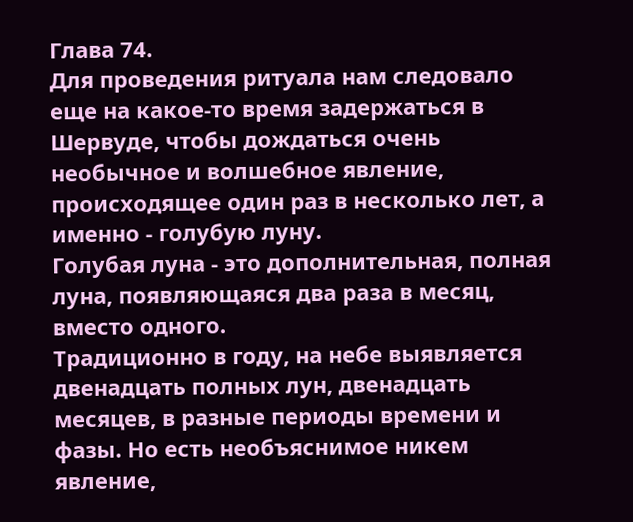Глава 74.
Для проведения ритуала нам следовало еще на какое-то время задержаться в Шервуде, чтобы дождаться очень необычное и волшебное явление, происходящее один раз в несколько лет, а именно - голубую луну.
Голубая луна - это дополнительная, полная луна, появляющаяся два раза в месяц, вместо одного.
Традиционно в году, на небе выявляется двенадцать полных лун, двенадцать месяцев, в разные периоды времени и фазы. Но есть необъяснимое никем явление,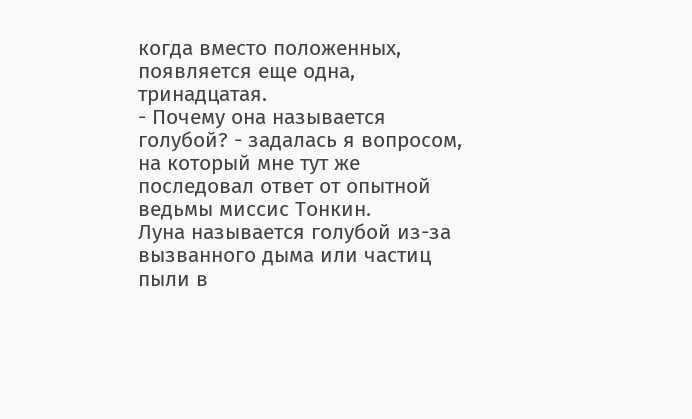когда вместо положенных, появляется еще одна, тринадцатая.
- Почему она называется голубой? - задалась я вопросом, на который мне тут же последовал ответ от опытной ведьмы миссис Тонкин.
Луна называется голубой из-за вызванного дыма или частиц пыли в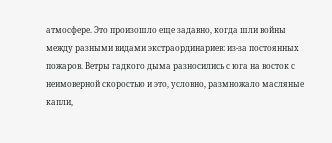атмосфере. Это произошло еще задавно, когда шли войны между разными видами экстраординариев: из-за постоянных пожаров. Ветры гадкого дыма разносились с юга на восток с неимоверной скоростью и это, условно, размножало масляные капли,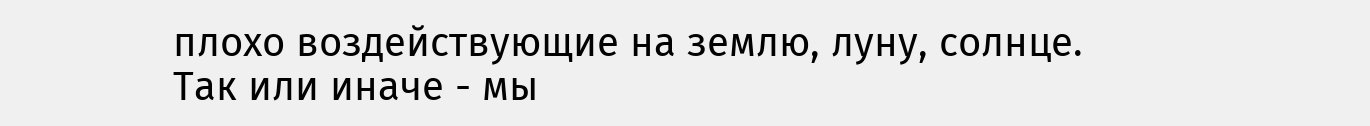плохо воздействующие на землю, луну, солнце.
Так или иначе - мы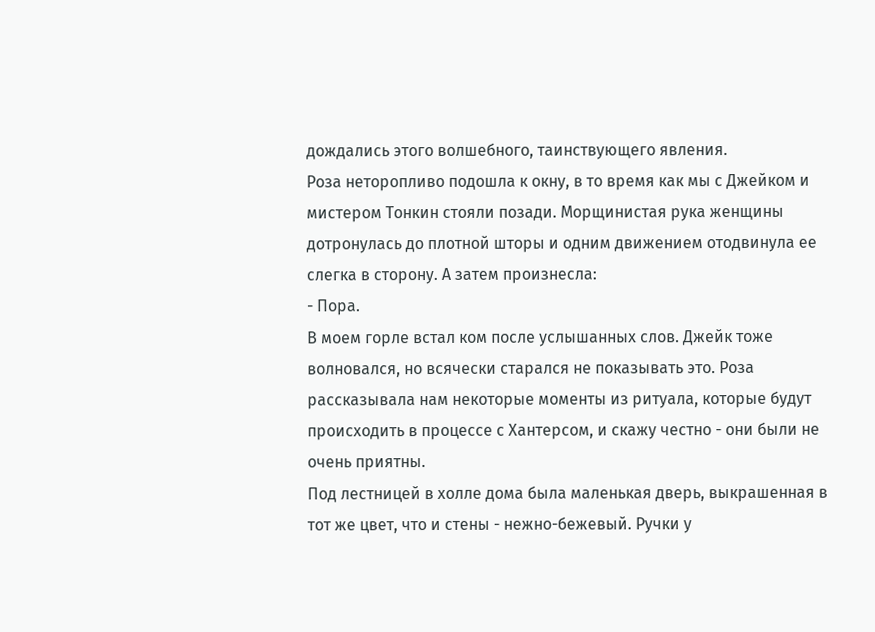дождались этого волшебного, таинствующего явления.
Роза неторопливо подошла к окну, в то время как мы с Джейком и мистером Тонкин стояли позади. Морщинистая рука женщины дотронулась до плотной шторы и одним движением отодвинула ее слегка в сторону. А затем произнесла:
- Пора.
В моем горле встал ком после услышанных слов. Джейк тоже волновался, но всячески старался не показывать это. Роза рассказывала нам некоторые моменты из ритуала, которые будут происходить в процессе с Хантерсом, и скажу честно - они были не очень приятны.
Под лестницей в холле дома была маленькая дверь, выкрашенная в тот же цвет, что и стены - нежно-бежевый. Ручки у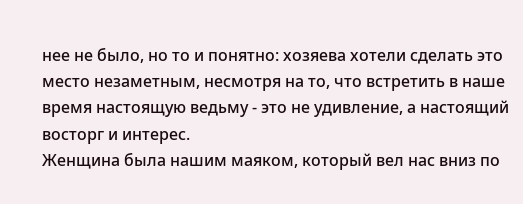нее не было, но то и понятно: хозяева хотели сделать это место незаметным, несмотря на то, что встретить в наше время настоящую ведьму - это не удивление, а настоящий восторг и интерес.
Женщина была нашим маяком, который вел нас вниз по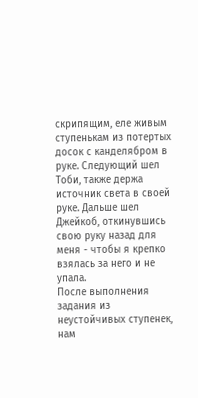скрипящим, еле живым ступенькам из потертых досок с канделябром в руке. Следующий шел Тоби, также держа источник света в своей руке. Дальше шел Джейкоб, откинувшись свою руку назад для меня - чтобы я крепко взялась за него и не упала.
После выполнения задания из неустойчивых ступенек, нам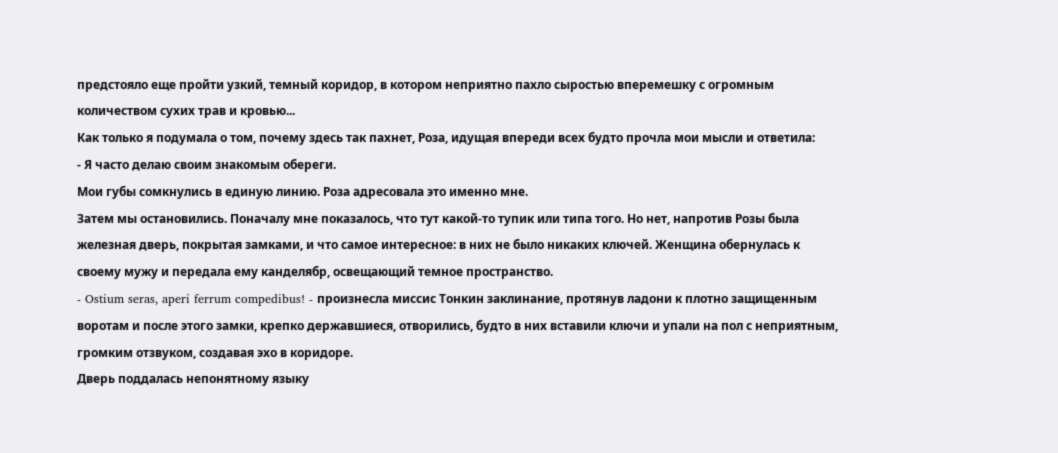предстояло еще пройти узкий, темный коридор, в котором неприятно пахло сыростью вперемешку с огромным количеством сухих трав и кровью...
Как только я подумала о том, почему здесь так пахнет, Роза, идущая впереди всех будто прочла мои мысли и ответила:
- Я часто делаю своим знакомым обереги.
Мои губы сомкнулись в единую линию. Роза адресовала это именно мне.
Затем мы остановились. Поначалу мне показалось, что тут какой-то тупик или типа того. Но нет, напротив Розы была железная дверь, покрытая замками, и что самое интересное: в них не было никаких ключей. Женщина обернулась к своему мужу и передала ему канделябр, освещающий темное пространство.
- Ostium seras, aperi ferrum compedibus! - произнесла миссис Тонкин заклинание, протянув ладони к плотно защищенным воротам и после этого замки, крепко державшиеся, отворились, будто в них вставили ключи и упали на пол с неприятным, громким отзвуком, создавая эхо в коридоре.
Дверь поддалась непонятному языку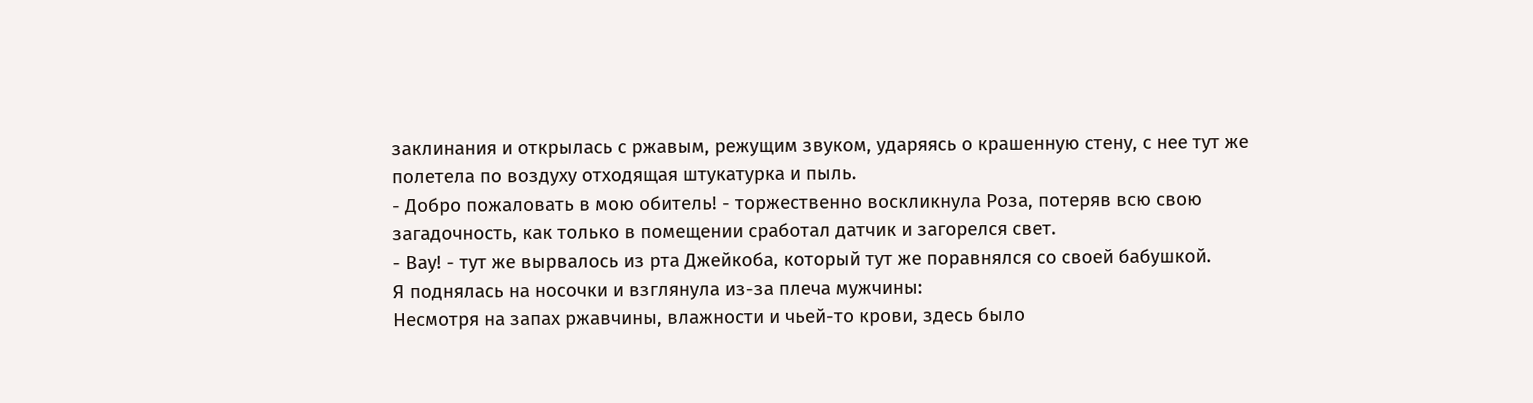заклинания и открылась с ржавым, режущим звуком, ударяясь о крашенную стену, с нее тут же полетела по воздуху отходящая штукатурка и пыль.
- Добро пожаловать в мою обитель! - торжественно воскликнула Роза, потеряв всю свою загадочность, как только в помещении сработал датчик и загорелся свет.
- Вау! - тут же вырвалось из рта Джейкоба, который тут же поравнялся со своей бабушкой.
Я поднялась на носочки и взглянула из-за плеча мужчины:
Несмотря на запах ржавчины, влажности и чьей-то крови, здесь было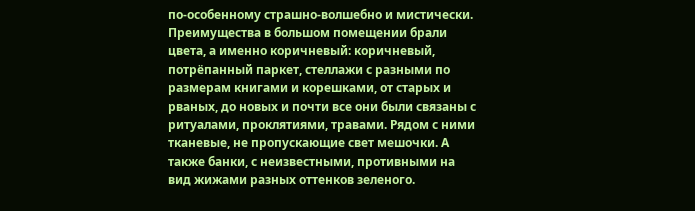по-особенному страшно-волшебно и мистически. Преимущества в большом помещении брали цвета, а именно коричневый: коричневый, потрёпанный паркет, стеллажи с разными по размерам книгами и корешками, от старых и рваных, до новых и почти все они были связаны с ритуалами, проклятиями, травами. Рядом с ними тканевые, не пропускающие свет мешочки. А также банки, с неизвестными, противными на вид жижами разных оттенков зеленого.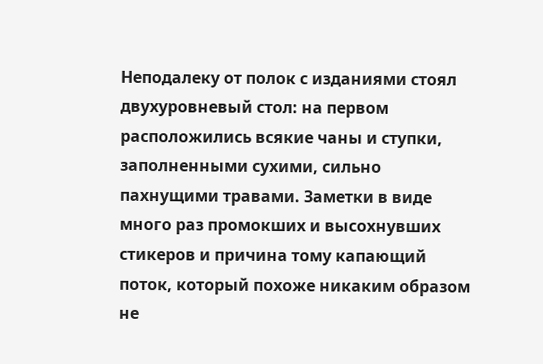Неподалеку от полок с изданиями стоял двухуровневый стол: на первом расположились всякие чаны и ступки, заполненными сухими, сильно пахнущими травами. Заметки в виде много раз промокших и высохнувших стикеров и причина тому капающий поток, который похоже никаким образом не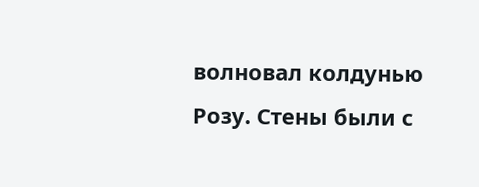волновал колдунью Розу. Стены были с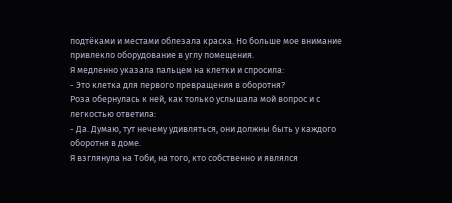подтёками и местами облезала краска. Но больше мое внимание привлекло оборудование в углу помещения.
Я медленно указала пальцем на клетки и спросила:
- Это клетка для первого превращения в оборотня?
Роза обернулась к ней, как только услышала мой вопрос и с легкостью ответила:
- Да. Думаю, тут нечему удивляться, они должны быть у каждого оборотня в доме.
Я взглянула на Тоби, на того, кто собственно и являлся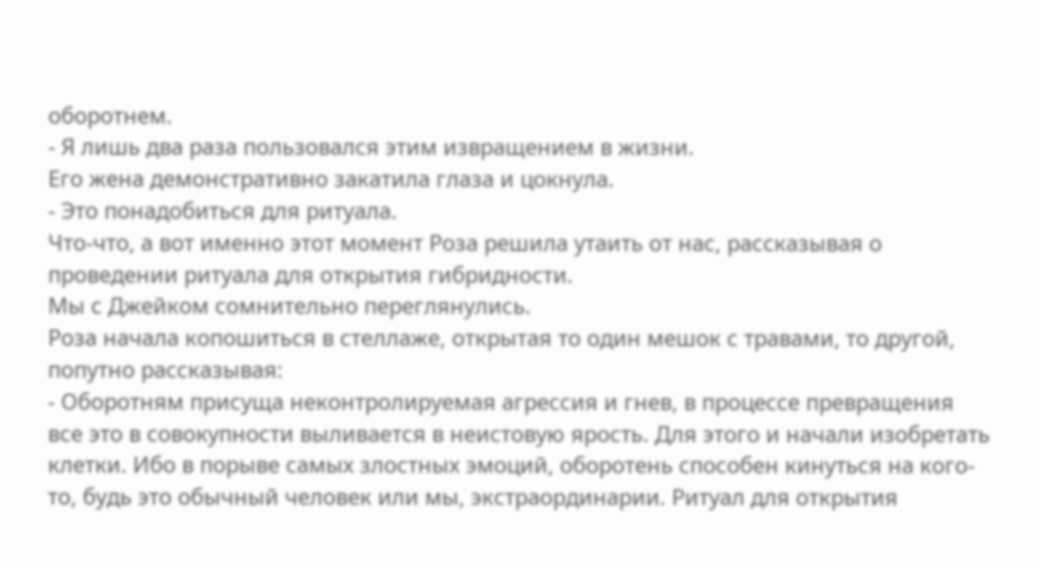оборотнем.
- Я лишь два раза пользовался этим извращением в жизни.
Его жена демонстративно закатила глаза и цокнула.
- Это понадобиться для ритуала.
Что-что, а вот именно этот момент Роза решила утаить от нас, рассказывая о проведении ритуала для открытия гибридности.
Мы с Джейком сомнительно переглянулись.
Роза начала копошиться в стеллаже, открытая то один мешок с травами, то другой, попутно рассказывая:
- Оборотням присуща неконтролируемая агрессия и гнев, в процессе превращения все это в совокупности выливается в неистовую ярость. Для этого и начали изобретать клетки. Ибо в порыве самых злостных эмоций, оборотень способен кинуться на кого-то, будь это обычный человек или мы, экстраординарии. Ритуал для открытия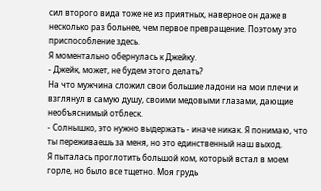сил второго вида тоже не из приятных, наверное он даже в несколько раз больнее, чем первое превращение. Поэтому это приспособление здесь.
Я моментально обернулась к Джейку.
- Джейк, может, не будем этого делать?
На что мужчина сложил свои большие ладони на мои плечи и взглянул в самую душу, своими медовыми глазами, дающие необъяснимый отблеск.
- Солнышко, это нужно выдержать - иначе никак. Я понимаю, что ты переживаешь за меня, но это единственный наш выход.
Я пыталась проглотить большой ком, который встал в моем горле, но было все тщетно. Моя грудь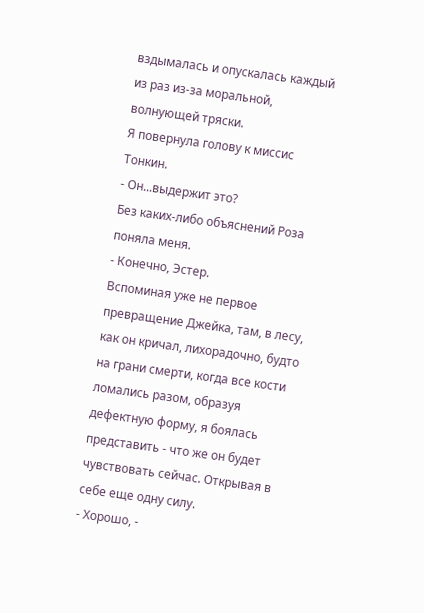вздымалась и опускалась каждый из раз из-за моральной, волнующей тряски.
Я повернула голову к миссис Тонкин.
- Он...выдержит это?
Без каких-либо объяснений Роза поняла меня.
- Конечно, Эстер.
Вспоминая уже не первое превращение Джейка, там, в лесу, как он кричал, лихорадочно, будто на грани смерти, когда все кости ломались разом, образуя дефектную форму, я боялась представить - что же он будет чувствовать сейчас. Открывая в себе еще одну силу.
- Хорошо, -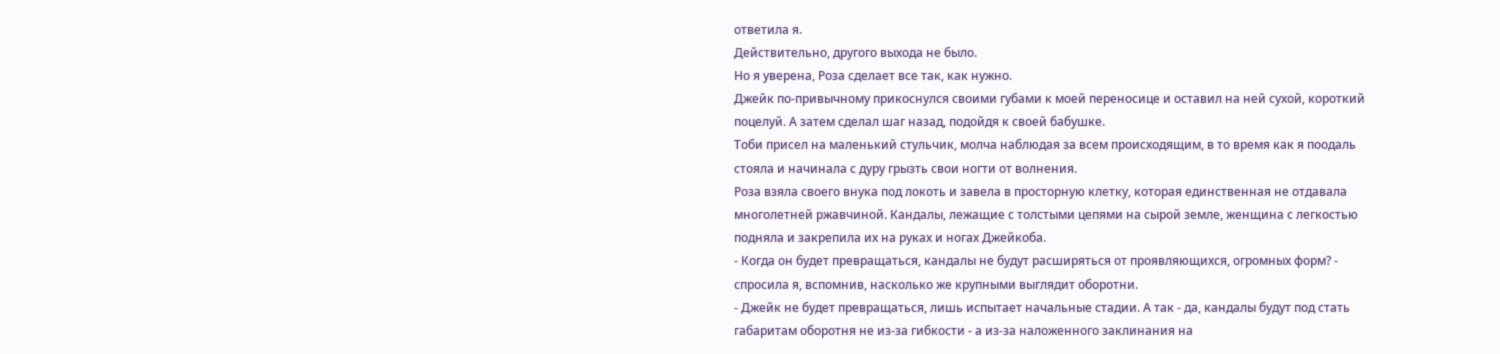ответила я.
Действительно, другого выхода не было.
Но я уверена, Роза сделает все так, как нужно.
Джейк по-привычному прикоснулся своими губами к моей переносице и оставил на ней сухой, короткий поцелуй. А затем сделал шаг назад, подойдя к своей бабушке.
Тоби присел на маленький стульчик, молча наблюдая за всем происходящим, в то время как я поодаль стояла и начинала с дуру грызть свои ногти от волнения.
Роза взяла своего внука под локоть и завела в просторную клетку, которая единственная не отдавала многолетней ржавчиной. Кандалы, лежащие с толстыми цепями на сырой земле, женщина с легкостью подняла и закрепила их на руках и ногах Джейкоба.
- Когда он будет превращаться, кандалы не будут расширяться от проявляющихся, огромных форм? - спросила я, вспомнив, насколько же крупными выглядит оборотни.
- Джейк не будет превращаться, лишь испытает начальные стадии. А так - да, кандалы будут под стать габаритам оборотня не из-за гибкости - а из-за наложенного заклинания на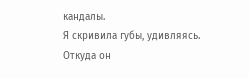кандалы.
Я скривила губы, удивляясь.
Откуда он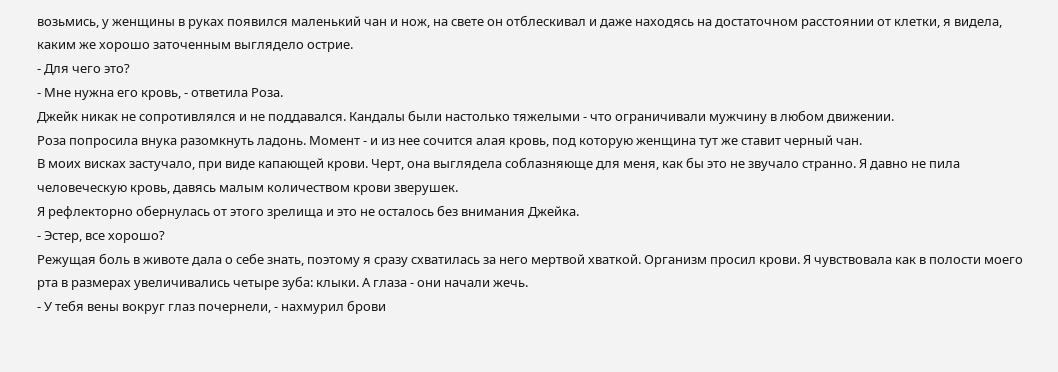возьмись, у женщины в руках появился маленький чан и нож, на свете он отблескивал и даже находясь на достаточном расстоянии от клетки, я видела, каким же хорошо заточенным выглядело острие.
- Для чего это?
- Мне нужна его кровь, - ответила Роза.
Джейк никак не сопротивлялся и не поддавался. Кандалы были настолько тяжелыми - что ограничивали мужчину в любом движении.
Роза попросила внука разомкнуть ладонь. Момент - и из нее сочится алая кровь, под которую женщина тут же ставит черный чан.
В моих висках застучало, при виде капающей крови. Черт, она выглядела соблазняюще для меня, как бы это не звучало странно. Я давно не пила человеческую кровь, давясь малым количеством крови зверушек.
Я рефлекторно обернулась от этого зрелища и это не осталось без внимания Джейка.
- Эстер, все хорошо?
Режущая боль в животе дала о себе знать, поэтому я сразу схватилась за него мертвой хваткой. Организм просил крови. Я чувствовала как в полости моего рта в размерах увеличивались четыре зуба: клыки. А глаза - они начали жечь.
- У тебя вены вокруг глаз почернели, - нахмурил брови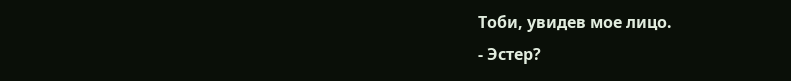Тоби, увидев мое лицо.
- Эстер?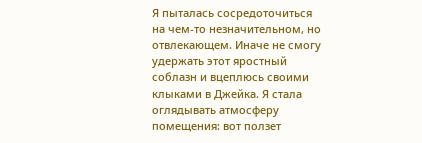Я пыталась сосредоточиться на чем-то незначительном, но отвлекающем. Иначе не смогу удержать этот яростный соблазн и вцеплюсь своими клыками в Джейка. Я стала оглядывать атмосферу помещения: вот ползет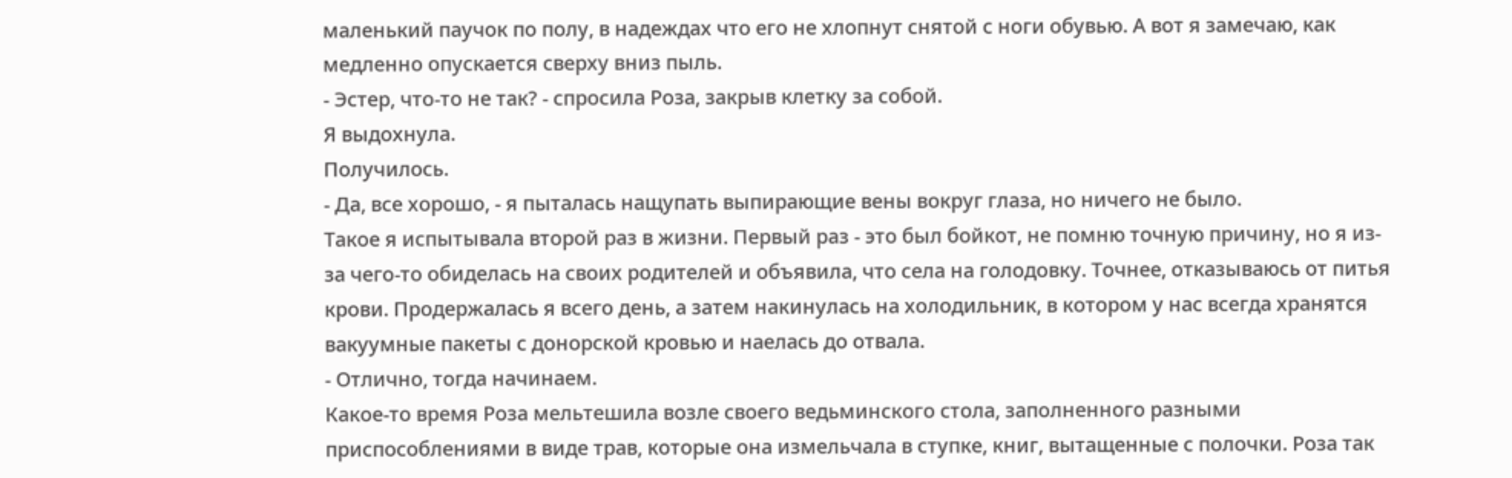маленький паучок по полу, в надеждах что его не хлопнут снятой с ноги обувью. А вот я замечаю, как медленно опускается сверху вниз пыль.
- Эстер, что-то не так? - спросила Роза, закрыв клетку за собой.
Я выдохнула.
Получилось.
- Да, все хорошо, - я пыталась нащупать выпирающие вены вокруг глаза, но ничего не было.
Такое я испытывала второй раз в жизни. Первый раз - это был бойкот, не помню точную причину, но я из-за чего-то обиделась на своих родителей и объявила, что села на голодовку. Точнее, отказываюсь от питья крови. Продержалась я всего день, а затем накинулась на холодильник, в котором у нас всегда хранятся вакуумные пакеты с донорской кровью и наелась до отвала.
- Отлично, тогда начинаем.
Какое-то время Роза мельтешила возле своего ведьминского стола, заполненного разными приспособлениями в виде трав, которые она измельчала в ступке, книг, вытащенные с полочки. Роза так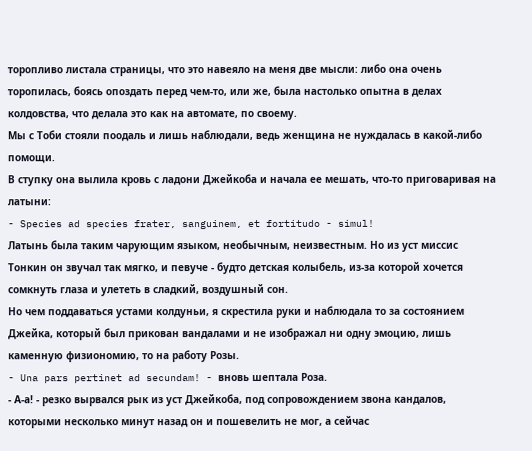торопливо листала страницы, что это навеяло на меня две мысли: либо она очень торопилась, боясь опоздать перед чем-то, или же, была настолько опытна в делах колдовства, что делала это как на автомате, по своему.
Мы с Тоби стояли поодаль и лишь наблюдали, ведь женщина не нуждалась в какой-либо помощи.
В ступку она вылила кровь с ладони Джейкоба и начала ее мешать, что-то приговаривая на латыни:
- Species ad species frater, sanguinem, et fortitudo - simul!
Латынь была таким чарующим языком, необычным, неизвестным. Но из уст миссис Тонкин он звучал так мягко, и певуче - будто детская колыбель, из-за которой хочется сомкнуть глаза и улететь в сладкий, воздушный сон.
Но чем поддаваться устами колдуньи, я скрестила руки и наблюдала то за состоянием Джейка, который был прикован вандалами и не изображал ни одну эмоцию, лишь каменную физиономию, то на работу Розы.
- Una pars pertinet ad secundam! - вновь шептала Роза.
- А-а! - резко вырвался рык из уст Джейкоба, под сопровождением звона кандалов, которыми несколько минут назад он и пошевелить не мог, а сейчас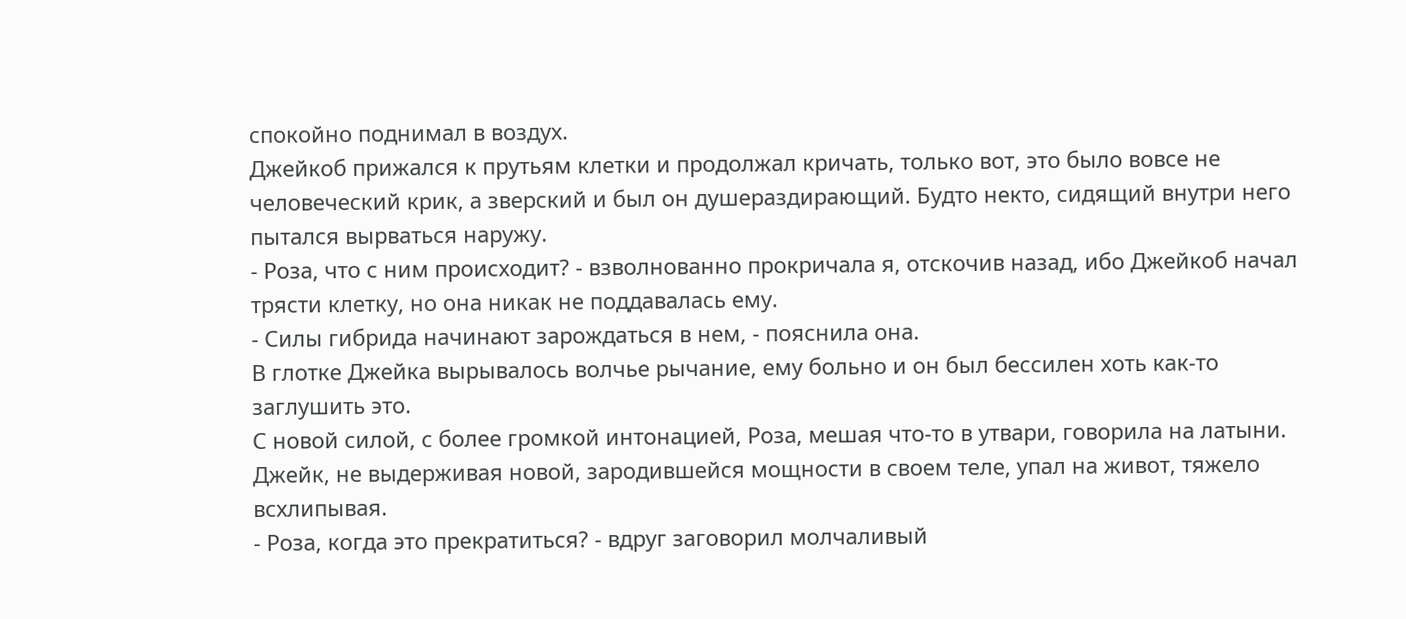спокойно поднимал в воздух.
Джейкоб прижался к прутьям клетки и продолжал кричать, только вот, это было вовсе не человеческий крик, а зверский и был он душераздирающий. Будто некто, сидящий внутри него пытался вырваться наружу.
- Роза, что с ним происходит? - взволнованно прокричала я, отскочив назад, ибо Джейкоб начал трясти клетку, но она никак не поддавалась ему.
- Силы гибрида начинают зарождаться в нем, - пояснила она.
В глотке Джейка вырывалось волчье рычание, ему больно и он был бессилен хоть как-то заглушить это.
С новой силой, с более громкой интонацией, Роза, мешая что-то в утвари, говорила на латыни.
Джейк, не выдерживая новой, зародившейся мощности в своем теле, упал на живот, тяжело всхлипывая.
- Роза, когда это прекратиться? - вдруг заговорил молчаливый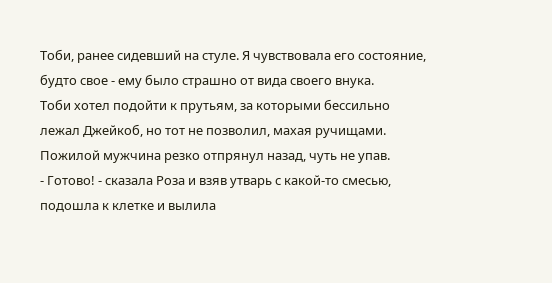Тоби, ранее сидевший на стуле. Я чувствовала его состояние, будто свое - ему было страшно от вида своего внука.
Тоби хотел подойти к прутьям, за которыми бессильно лежал Джейкоб, но тот не позволил, махая ручищами. Пожилой мужчина резко отпрянул назад, чуть не упав.
- Готово! - сказала Роза и взяв утварь с какой-то смесью, подошла к клетке и вылила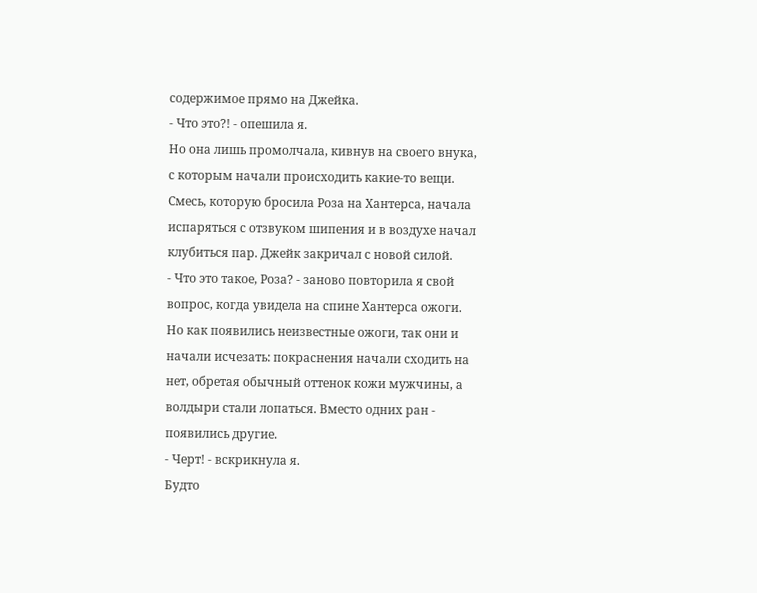содержимое прямо на Джейка.
- Что это?! - опешила я.
Но она лишь промолчала, кивнув на своего внука, с которым начали происходить какие-то вещи.
Смесь, которую бросила Роза на Хантерса, начала испаряться с отзвуком шипения и в воздухе начал клубиться пар. Джейк закричал с новой силой.
- Что это такое, Роза? - заново повторила я свой вопрос, когда увидела на спине Хантерса ожоги.
Но как появились неизвестные ожоги, так они и начали исчезать: покраснения начали сходить на нет, обретая обычный оттенок кожи мужчины, а волдыри стали лопаться. Вместо одних ран - появились другие.
- Черт! - вскрикнула я.
Будто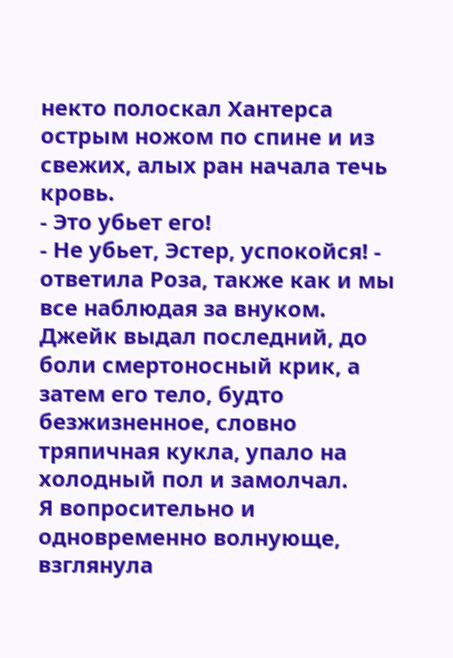некто полоскал Хантерса острым ножом по спине и из свежих, алых ран начала течь кровь.
- Это убьет его!
- Не убьет, Эстер, успокойся! - ответила Роза, также как и мы все наблюдая за внуком.
Джейк выдал последний, до боли смертоносный крик, а затем его тело, будто безжизненное, словно тряпичная кукла, упало на холодный пол и замолчал.
Я вопросительно и одновременно волнующе, взглянула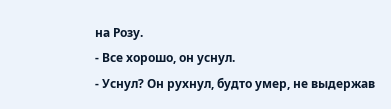на Розу.
- Все хорошо, он уснул.
- Уснул? Он рухнул, будто умер, не выдержав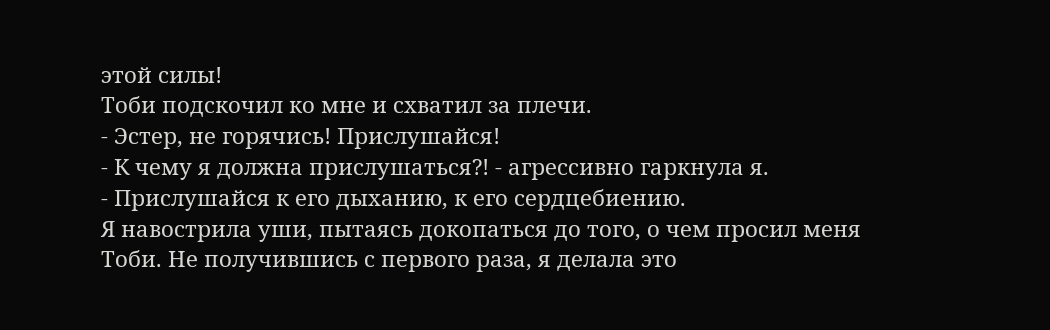этой силы!
Тоби подскочил ко мне и схватил за плечи.
- Эстер, не горячись! Прислушайся!
- К чему я должна прислушаться?! - агрессивно гаркнула я.
- Прислушайся к его дыханию, к его сердцебиению.
Я навострила уши, пытаясь докопаться до того, о чем просил меня Тоби. Не получившись с первого раза, я делала это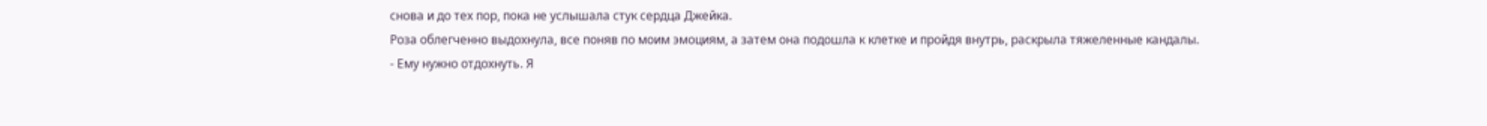снова и до тех пор, пока не услышала стук сердца Джейка.
Роза облегченно выдохнула, все поняв по моим эмоциям, а затем она подошла к клетке и пройдя внутрь, раскрыла тяжеленные кандалы.
- Ему нужно отдохнуть. Я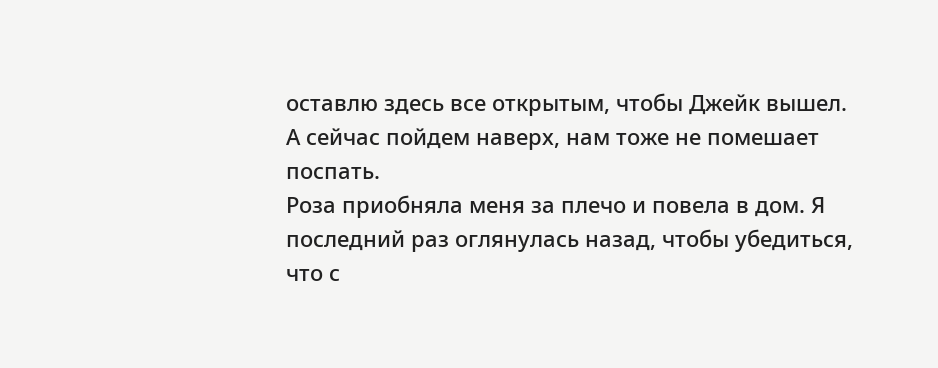оставлю здесь все открытым, чтобы Джейк вышел. А сейчас пойдем наверх, нам тоже не помешает поспать.
Роза приобняла меня за плечо и повела в дом. Я последний раз оглянулась назад, чтобы убедиться, что с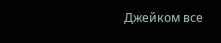Джейком все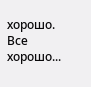хорошо.
Все хорошо...